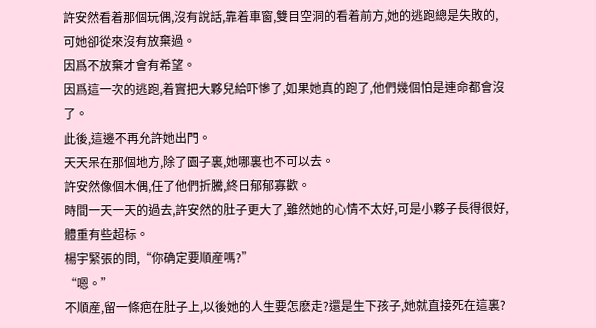許安然看着那個玩偶,沒有說話,靠着車窗,雙目空洞的看着前方,她的逃跑總是失敗的,可她卻從來沒有放棄過。
因爲不放棄才會有希望。
因爲這一次的逃跑,着實把大夥兒給吓慘了,如果她真的跑了,他們幾個怕是連命都會沒了。
此後,這邊不再允許她出門。
天天呆在那個地方,除了園子裏,她哪裏也不可以去。
許安然像個木偶,任了他們折騰,終日郁郁寡歡。
時間一天一天的過去,許安然的肚子更大了,雖然她的心情不太好,可是小夥子長得很好,體重有些超标。
楊宇緊張的問,“你确定要順産嗎?”
“嗯。”
不順産,留一條疤在肚子上,以後她的人生要怎麽走?還是生下孩子,她就直接死在這裏?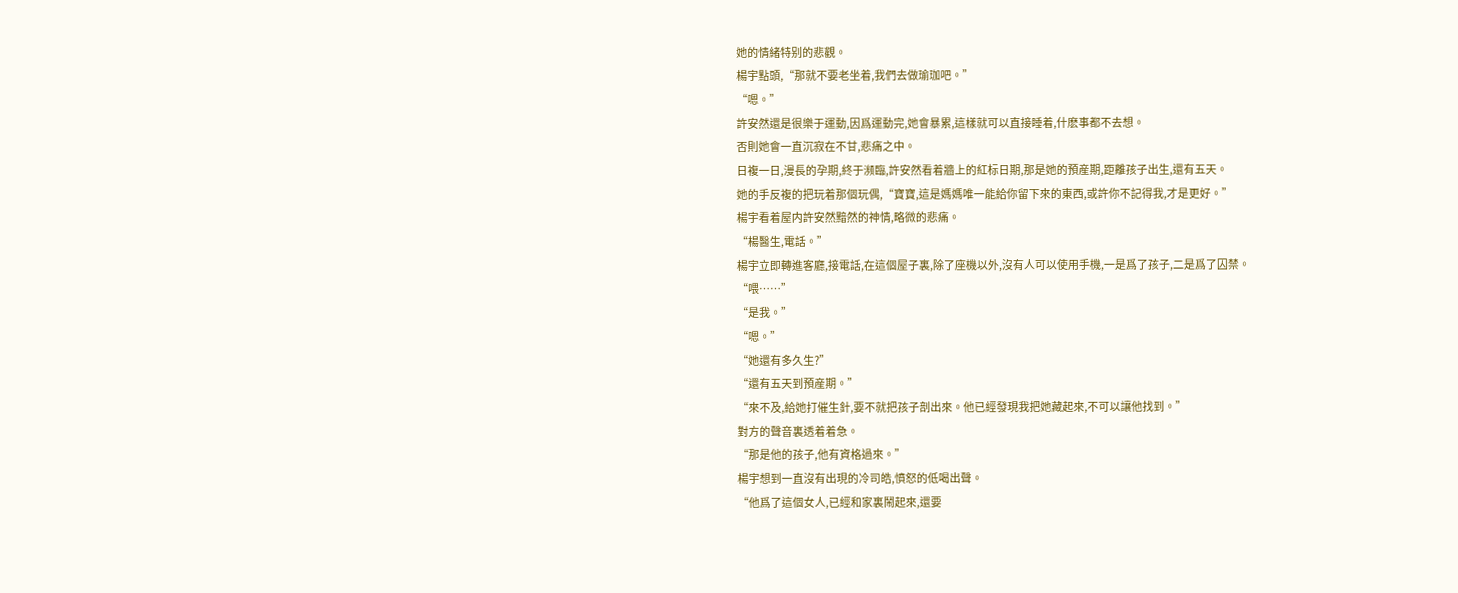她的情緒特别的悲觀。
楊宇點頭,“那就不要老坐着,我們去做瑜珈吧。”
“嗯。”
許安然還是很樂于運動,因爲運動完,她會暴累,這樣就可以直接睡着,什麽事都不去想。
否則她會一直沉寂在不甘,悲痛之中。
日複一日,漫長的孕期,終于瀕臨,許安然看着牆上的紅标日期,那是她的預産期,距離孩子出生,還有五天。
她的手反複的把玩着那個玩偶,“寶寶,這是媽媽唯一能給你留下來的東西,或許你不記得我,才是更好。”
楊宇看着屋内許安然黯然的神情,略微的悲痛。
“楊醫生,電話。”
楊宇立即轉進客廳,接電話,在這個屋子裏,除了座機以外,沒有人可以使用手機,一是爲了孩子,二是爲了囚禁。
“喂……”
“是我。”
“嗯。”
“她還有多久生?”
“還有五天到預産期。”
“來不及,給她打催生針,要不就把孩子剖出來。他已經發現我把她藏起來,不可以讓他找到。”
對方的聲音裏透着着急。
“那是他的孩子,他有資格過來。”
楊宇想到一直沒有出現的冷司皓,憤怒的低喝出聲。
“他爲了這個女人,已經和家裏鬧起來,還要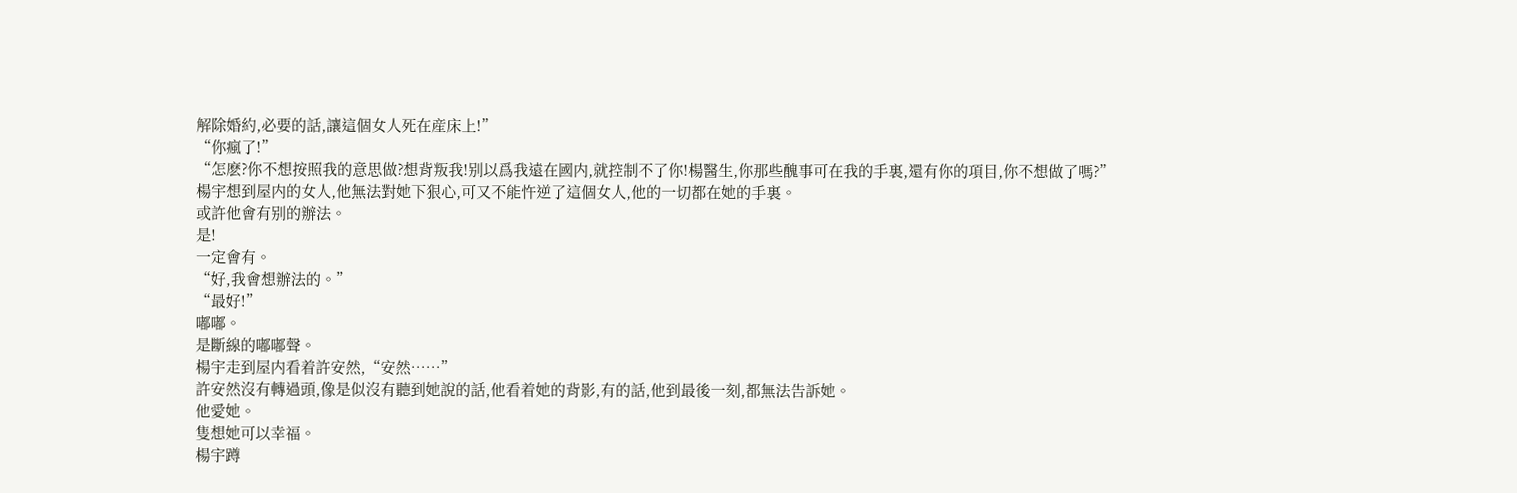解除婚約,必要的話,讓這個女人死在産床上!”
“你瘋了!”
“怎麽?你不想按照我的意思做?想背叛我!别以爲我遠在國内,就控制不了你!楊醫生,你那些醜事可在我的手裏,還有你的項目,你不想做了嗎?”
楊宇想到屋内的女人,他無法對她下狠心,可又不能忤逆了這個女人,他的一切都在她的手裏。
或許他會有别的辦法。
是!
一定會有。
“好,我會想辦法的。”
“最好!”
嘟嘟。
是斷線的嘟嘟聲。
楊宇走到屋内看着許安然,“安然……”
許安然沒有轉過頭,像是似沒有聽到她說的話,他看着她的背影,有的話,他到最後一刻,都無法告訴她。
他愛她。
隻想她可以幸福。
楊宇蹲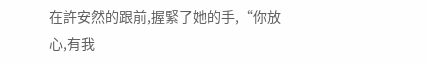在許安然的跟前,握緊了她的手,“你放心,有我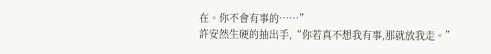在。你不會有事的……”
許安然生硬的抽出手,“你若真不想我有事,那就放我走。”